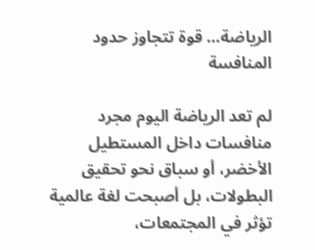الرياضة… قوة تتجاوز حدود المنافسة

لم تعد الرياضة اليوم مجرد منافسات داخل المستطيل الأخضر، أو سباق نحو تحقيق البطولات، بل أصبحت لغة عالمية تؤثر في المجتمعات،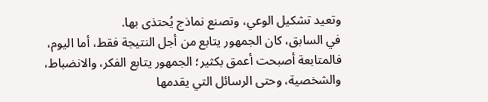وتعيد تشكيل الوعي، وتصنع نماذج يُحتذى بها.
في السابق، كان الجمهور يتابع من أجل النتيجة فقط، أما اليوم، فالمتابعة أصبحت أعمق بكثير؛ الجمهور يتابع الفكر، والانضباط، والشخصية، وحتى الرسائل التي يقدمها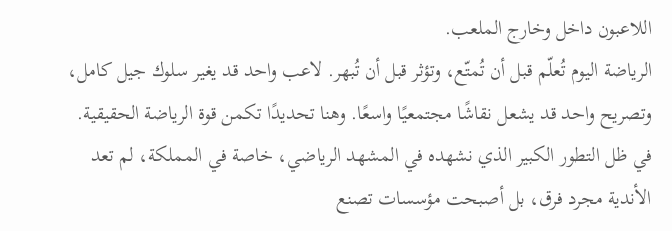اللاعبون داخل وخارج الملعب.
الرياضة اليوم تُعلّم قبل أن تُمتّع، وتؤثر قبل أن تُبهر. لاعب واحد قد يغير سلوك جيل كامل، وتصريح واحد قد يشعل نقاشًا مجتمعيًا واسعًا. وهنا تحديدًا تكمن قوة الرياضة الحقيقية.
في ظل التطور الكبير الذي نشهده في المشهد الرياضي، خاصة في المملكة، لم تعد الأندية مجرد فرق، بل أصبحت مؤسسات تصنع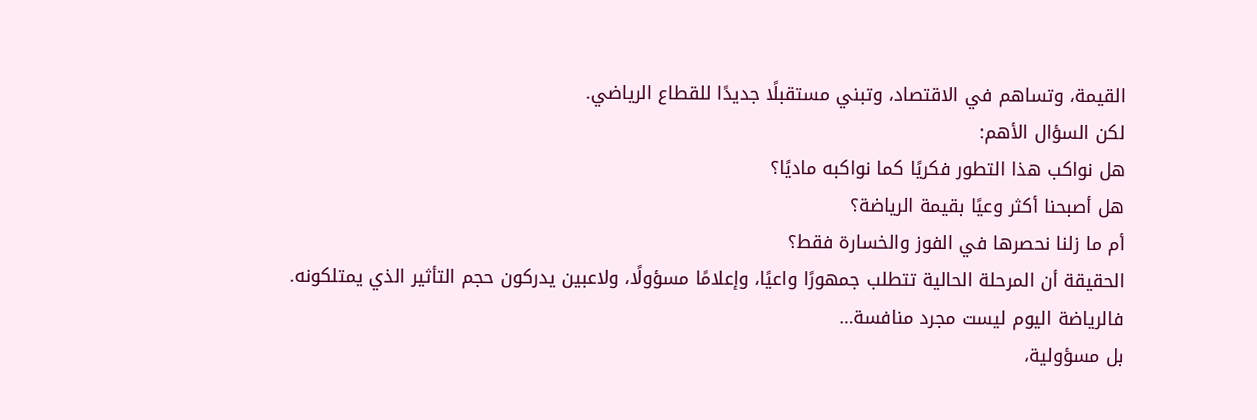القيمة، وتساهم في الاقتصاد، وتبني مستقبلًا جديدًا للقطاع الرياضي.
لكن السؤال الأهم:
هل نواكب هذا التطور فكريًا كما نواكبه ماديًا؟
هل أصبحنا أكثر وعيًا بقيمة الرياضة؟
أم ما زلنا نحصرها في الفوز والخسارة فقط؟
الحقيقة أن المرحلة الحالية تتطلب جمهورًا واعيًا، وإعلامًا مسؤولًا، ولاعبين يدركون حجم التأثير الذي يمتلكونه.
فالرياضة اليوم ليست مجرد منافسة…
بل مسؤولية،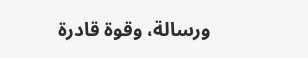ورسالة، وقوة قادرة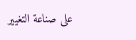على صناعة التغيير